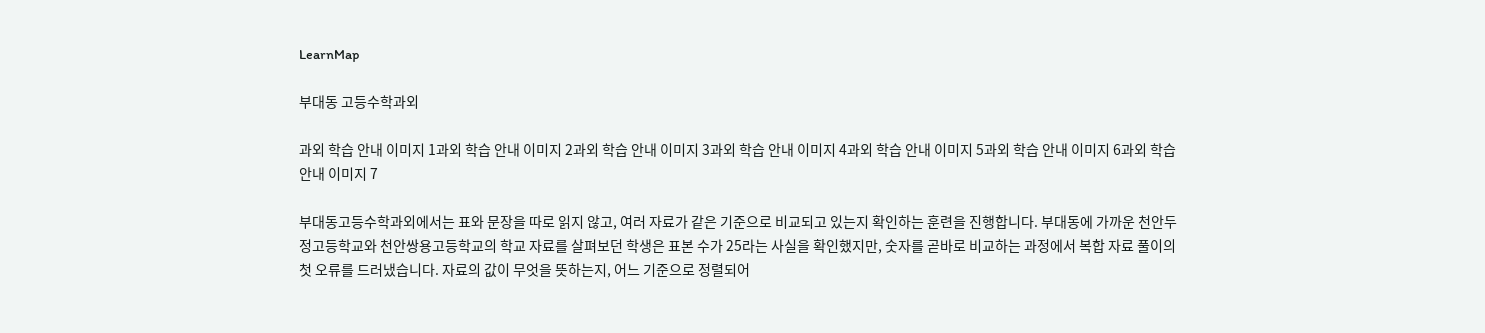LearnMap

부대동 고등수학과외

과외 학습 안내 이미지 1과외 학습 안내 이미지 2과외 학습 안내 이미지 3과외 학습 안내 이미지 4과외 학습 안내 이미지 5과외 학습 안내 이미지 6과외 학습 안내 이미지 7

부대동고등수학과외에서는 표와 문장을 따로 읽지 않고, 여러 자료가 같은 기준으로 비교되고 있는지 확인하는 훈련을 진행합니다. 부대동에 가까운 천안두정고등학교와 천안쌍용고등학교의 학교 자료를 살펴보던 학생은 표본 수가 25라는 사실을 확인했지만, 숫자를 곧바로 비교하는 과정에서 복합 자료 풀이의 첫 오류를 드러냈습니다. 자료의 값이 무엇을 뜻하는지, 어느 기준으로 정렬되어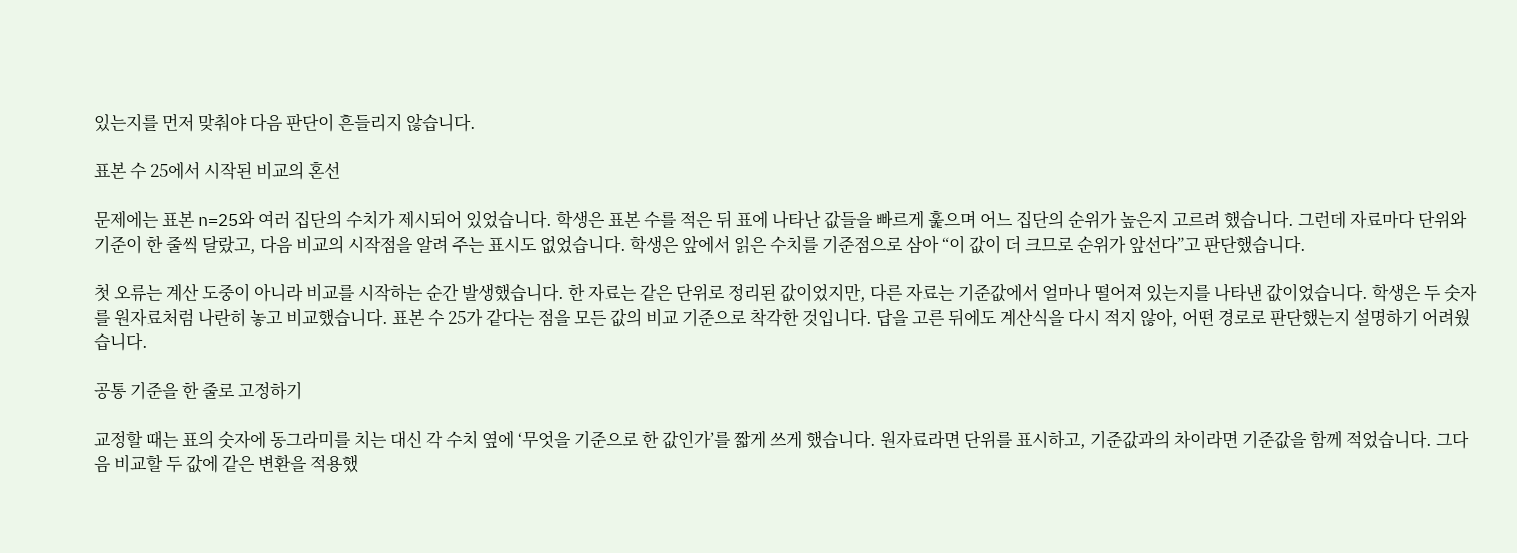있는지를 먼저 맞춰야 다음 판단이 흔들리지 않습니다.

표본 수 25에서 시작된 비교의 혼선

문제에는 표본 n=25와 여러 집단의 수치가 제시되어 있었습니다. 학생은 표본 수를 적은 뒤 표에 나타난 값들을 빠르게 훑으며 어느 집단의 순위가 높은지 고르려 했습니다. 그런데 자료마다 단위와 기준이 한 줄씩 달랐고, 다음 비교의 시작점을 알려 주는 표시도 없었습니다. 학생은 앞에서 읽은 수치를 기준점으로 삼아 “이 값이 더 크므로 순위가 앞선다”고 판단했습니다.

첫 오류는 계산 도중이 아니라 비교를 시작하는 순간 발생했습니다. 한 자료는 같은 단위로 정리된 값이었지만, 다른 자료는 기준값에서 얼마나 떨어져 있는지를 나타낸 값이었습니다. 학생은 두 숫자를 원자료처럼 나란히 놓고 비교했습니다. 표본 수 25가 같다는 점을 모든 값의 비교 기준으로 착각한 것입니다. 답을 고른 뒤에도 계산식을 다시 적지 않아, 어떤 경로로 판단했는지 설명하기 어려웠습니다.

공통 기준을 한 줄로 고정하기

교정할 때는 표의 숫자에 동그라미를 치는 대신 각 수치 옆에 ‘무엇을 기준으로 한 값인가’를 짧게 쓰게 했습니다. 원자료라면 단위를 표시하고, 기준값과의 차이라면 기준값을 함께 적었습니다. 그다음 비교할 두 값에 같은 변환을 적용했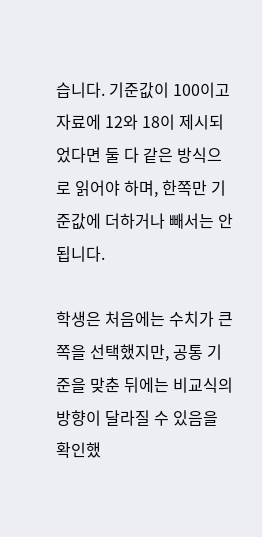습니다. 기준값이 100이고 자료에 12와 18이 제시되었다면 둘 다 같은 방식으로 읽어야 하며, 한쪽만 기준값에 더하거나 빼서는 안 됩니다.

학생은 처음에는 수치가 큰 쪽을 선택했지만, 공통 기준을 맞춘 뒤에는 비교식의 방향이 달라질 수 있음을 확인했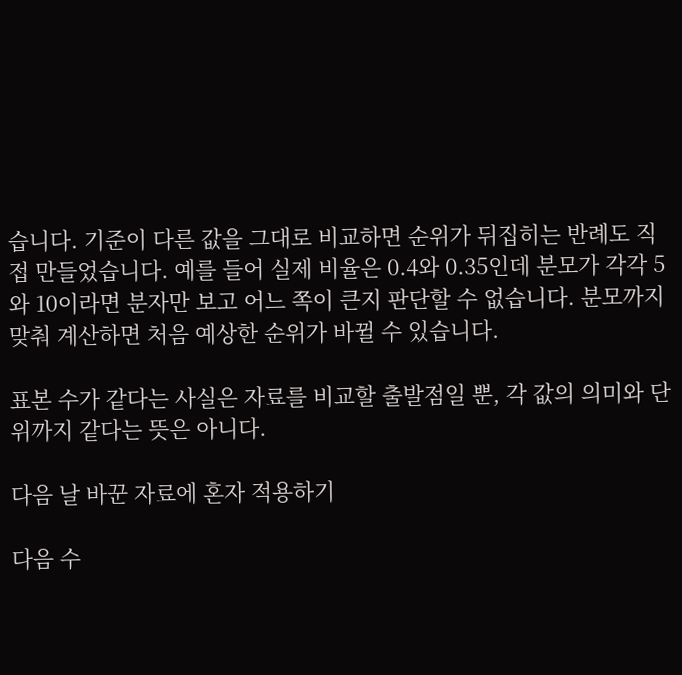습니다. 기준이 다른 값을 그대로 비교하면 순위가 뒤집히는 반례도 직접 만들었습니다. 예를 들어 실제 비율은 0.4와 0.35인데 분모가 각각 5와 10이라면 분자만 보고 어느 쪽이 큰지 판단할 수 없습니다. 분모까지 맞춰 계산하면 처음 예상한 순위가 바뀔 수 있습니다.

표본 수가 같다는 사실은 자료를 비교할 출발점일 뿐, 각 값의 의미와 단위까지 같다는 뜻은 아니다.

다음 날 바꾼 자료에 혼자 적용하기

다음 수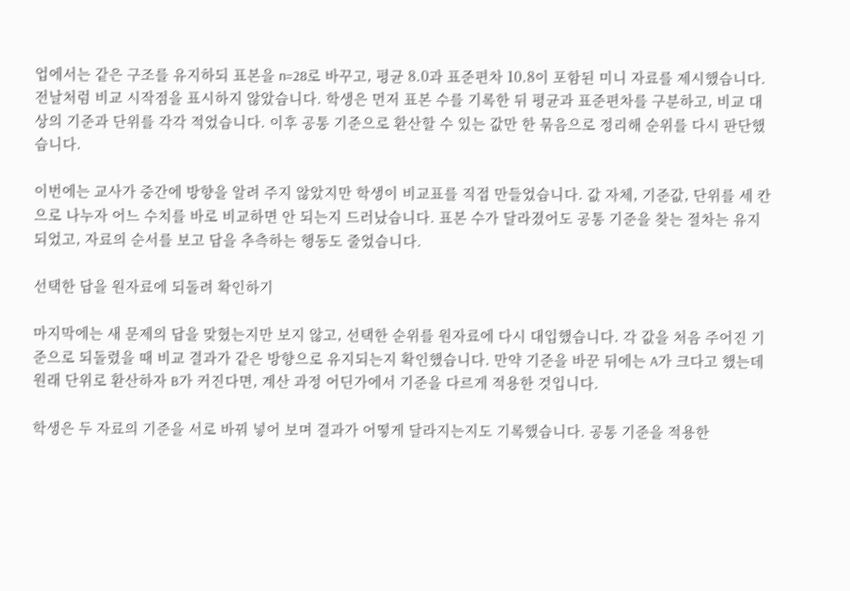업에서는 같은 구조를 유지하되 표본을 n=28로 바꾸고, 평균 8.0과 표준편차 10.8이 포함된 미니 자료를 제시했습니다. 전날처럼 비교 시작점을 표시하지 않았습니다. 학생은 먼저 표본 수를 기록한 뒤 평균과 표준편차를 구분하고, 비교 대상의 기준과 단위를 각각 적었습니다. 이후 공통 기준으로 환산할 수 있는 값만 한 묶음으로 정리해 순위를 다시 판단했습니다.

이번에는 교사가 중간에 방향을 알려 주지 않았지만 학생이 비교표를 직접 만들었습니다. 값 자체, 기준값, 단위를 세 칸으로 나누자 어느 수치를 바로 비교하면 안 되는지 드러났습니다. 표본 수가 달라졌어도 공통 기준을 찾는 절차는 유지되었고, 자료의 순서를 보고 답을 추측하는 행동도 줄었습니다.

선택한 답을 원자료에 되돌려 확인하기

마지막에는 새 문제의 답을 맞혔는지만 보지 않고, 선택한 순위를 원자료에 다시 대입했습니다. 각 값을 처음 주어진 기준으로 되돌렸을 때 비교 결과가 같은 방향으로 유지되는지 확인했습니다. 만약 기준을 바꾼 뒤에는 A가 크다고 했는데 원래 단위로 환산하자 B가 커진다면, 계산 과정 어딘가에서 기준을 다르게 적용한 것입니다.

학생은 두 자료의 기준을 서로 바꿔 넣어 보며 결과가 어떻게 달라지는지도 기록했습니다. 공통 기준을 적용한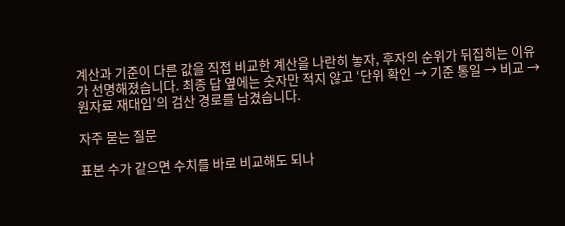계산과 기준이 다른 값을 직접 비교한 계산을 나란히 놓자, 후자의 순위가 뒤집히는 이유가 선명해졌습니다. 최종 답 옆에는 숫자만 적지 않고 ‘단위 확인 → 기준 통일 → 비교 → 원자료 재대입’의 검산 경로를 남겼습니다.

자주 묻는 질문

표본 수가 같으면 수치를 바로 비교해도 되나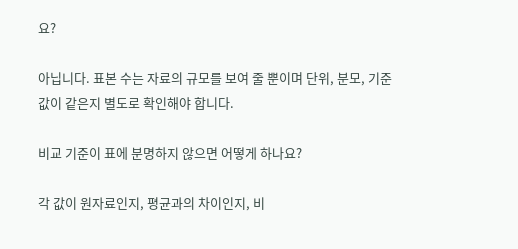요?

아닙니다. 표본 수는 자료의 규모를 보여 줄 뿐이며 단위, 분모, 기준값이 같은지 별도로 확인해야 합니다.

비교 기준이 표에 분명하지 않으면 어떻게 하나요?

각 값이 원자료인지, 평균과의 차이인지, 비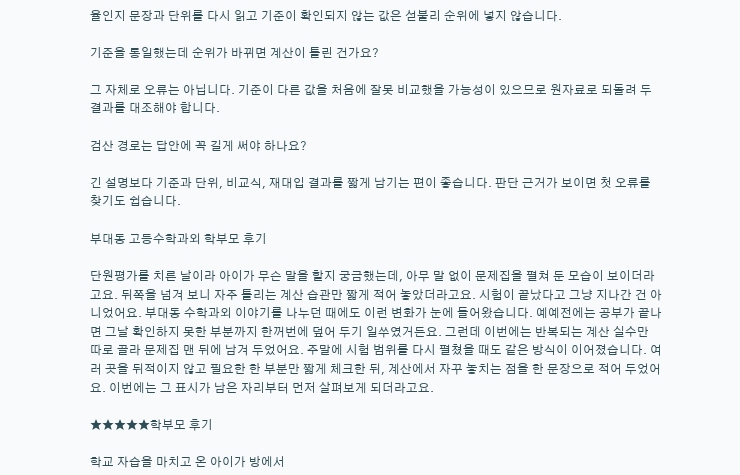율인지 문장과 단위를 다시 읽고 기준이 확인되지 않는 값은 섣불리 순위에 넣지 않습니다.

기준을 통일했는데 순위가 바뀌면 계산이 틀린 건가요?

그 자체로 오류는 아닙니다. 기준이 다른 값을 처음에 잘못 비교했을 가능성이 있으므로 원자료로 되돌려 두 결과를 대조해야 합니다.

검산 경로는 답안에 꼭 길게 써야 하나요?

긴 설명보다 기준과 단위, 비교식, 재대입 결과를 짧게 남기는 편이 좋습니다. 판단 근거가 보이면 첫 오류를 찾기도 쉽습니다.

부대동 고등수학과외 학부모 후기

단원평가를 치른 날이라 아이가 무슨 말을 할지 궁금했는데, 아무 말 없이 문제집을 펼쳐 둔 모습이 보이더라고요. 뒤쪽을 넘겨 보니 자주 틀리는 계산 습관만 짧게 적어 놓았더라고요. 시험이 끝났다고 그냥 지나간 건 아니었어요. 부대동 수학과외 이야기를 나누던 때에도 이런 변화가 눈에 들어왔습니다. 예예전에는 공부가 끝나면 그날 확인하지 못한 부분까지 한꺼번에 덮어 두기 일쑤였거든요. 그런데 이번에는 반복되는 계산 실수만 따로 골라 문제집 맨 뒤에 남겨 두었어요. 주말에 시험 범위를 다시 펼쳤을 때도 같은 방식이 이어졌습니다. 여러 곳을 뒤적이지 않고 필요한 한 부분만 짧게 체크한 뒤, 계산에서 자꾸 놓치는 점을 한 문장으로 적어 두었어요. 이번에는 그 표시가 남은 자리부터 먼저 살펴보게 되더라고요.

★★★★★학부모 후기

학교 자습을 마치고 온 아이가 방에서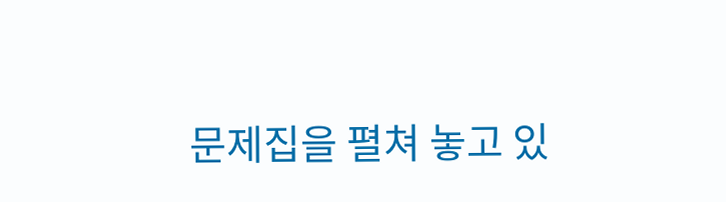문제집을 펼쳐 놓고 있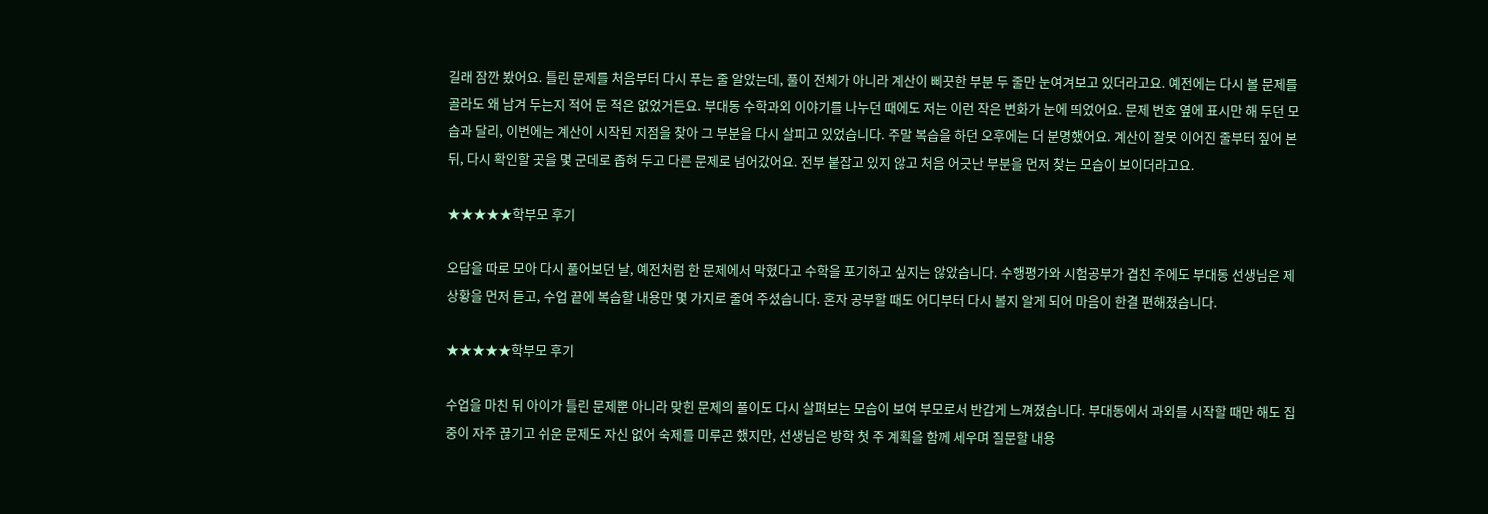길래 잠깐 봤어요. 틀린 문제를 처음부터 다시 푸는 줄 알았는데, 풀이 전체가 아니라 계산이 삐끗한 부분 두 줄만 눈여겨보고 있더라고요. 예전에는 다시 볼 문제를 골라도 왜 남겨 두는지 적어 둔 적은 없었거든요. 부대동 수학과외 이야기를 나누던 때에도 저는 이런 작은 변화가 눈에 띄었어요. 문제 번호 옆에 표시만 해 두던 모습과 달리, 이번에는 계산이 시작된 지점을 찾아 그 부분을 다시 살피고 있었습니다. 주말 복습을 하던 오후에는 더 분명했어요. 계산이 잘못 이어진 줄부터 짚어 본 뒤, 다시 확인할 곳을 몇 군데로 좁혀 두고 다른 문제로 넘어갔어요. 전부 붙잡고 있지 않고 처음 어긋난 부분을 먼저 찾는 모습이 보이더라고요.

★★★★★학부모 후기

오답을 따로 모아 다시 풀어보던 날, 예전처럼 한 문제에서 막혔다고 수학을 포기하고 싶지는 않았습니다. 수행평가와 시험공부가 겹친 주에도 부대동 선생님은 제 상황을 먼저 듣고, 수업 끝에 복습할 내용만 몇 가지로 줄여 주셨습니다. 혼자 공부할 때도 어디부터 다시 볼지 알게 되어 마음이 한결 편해졌습니다.

★★★★★학부모 후기

수업을 마친 뒤 아이가 틀린 문제뿐 아니라 맞힌 문제의 풀이도 다시 살펴보는 모습이 보여 부모로서 반갑게 느껴졌습니다. 부대동에서 과외를 시작할 때만 해도 집중이 자주 끊기고 쉬운 문제도 자신 없어 숙제를 미루곤 했지만, 선생님은 방학 첫 주 계획을 함께 세우며 질문할 내용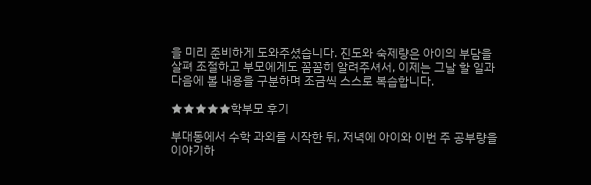을 미리 준비하게 도와주셨습니다. 진도와 숙제량은 아이의 부담을 살펴 조절하고 부모에게도 꼼꼼히 알려주셔서, 이제는 그날 할 일과 다음에 볼 내용을 구분하며 조금씩 스스로 복습합니다.

★★★★★학부모 후기

부대동에서 수학 과외를 시작한 뒤, 저녁에 아이와 이번 주 공부량을 이야기하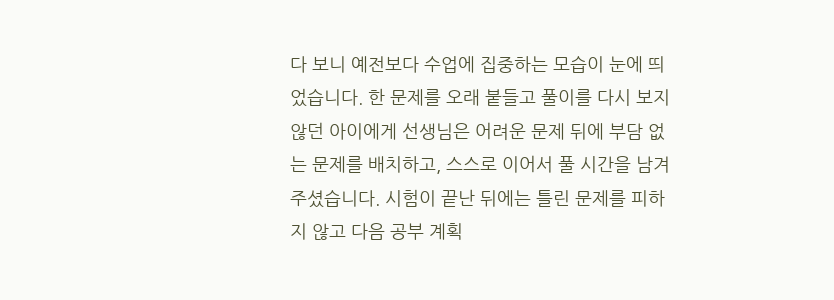다 보니 예전보다 수업에 집중하는 모습이 눈에 띄었습니다. 한 문제를 오래 붙들고 풀이를 다시 보지 않던 아이에게 선생님은 어려운 문제 뒤에 부담 없는 문제를 배치하고, 스스로 이어서 풀 시간을 남겨 주셨습니다. 시험이 끝난 뒤에는 틀린 문제를 피하지 않고 다음 공부 계획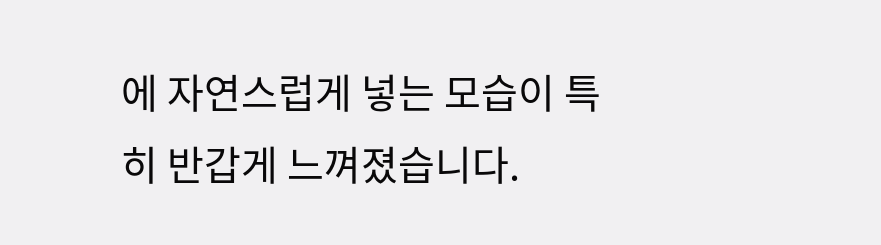에 자연스럽게 넣는 모습이 특히 반갑게 느껴졌습니다.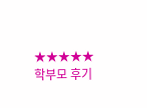★★★★★학부모 후기